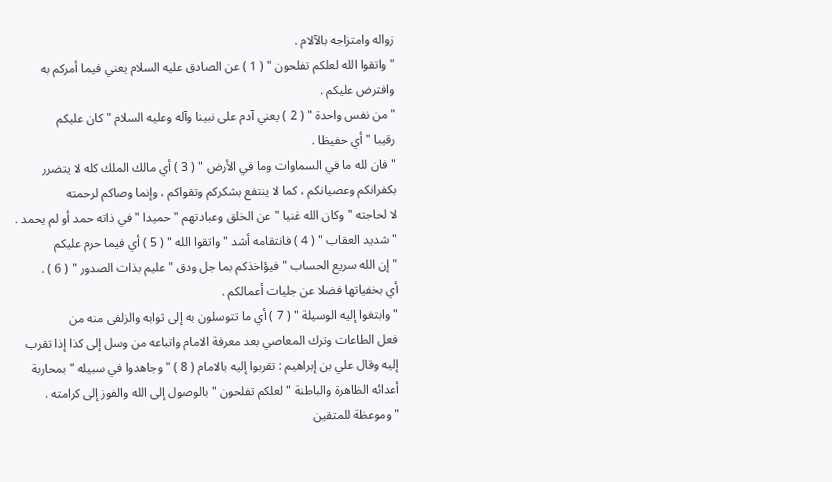زواله وامتزاجه بالآلام .
" واتقوا الله لعلكم تفلحون " ( 1 ) عن الصادق عليه السلام يعني فيما أمركم به
وافترض عليكم .
" من نفس واحدة " ( 2 ) يعني آدم على نبينا وآله وعليه السلام " كان عليكم
رقيبا " أي حفيظا .
" فان لله ما في السماوات وما في الأرض " ( 3 ) أي مالك الملك كله لا يتضرر
بكفرانكم وعصيانكم ، كما لا ينتفع بشكركم وتقواكم ، وإنما وصاكم لرحمته
لا لحاجته " وكان الله غنيا " عن الخلق وعبادتهم " حميدا " في ذاته حمد أو لم يحمد .
" شديد العقاب " ( 4 ) فانتقامه أشد " واتقوا الله " ( 5 ) أي فيما حرم عليكم
" إن الله سريع الحساب " فيؤاخذكم بما جل ودق " عليم بذات الصدور " ( 6 ) .
أي بخفياتها فضلا عن جليات أعمالكم .
" وابتغوا إليه الوسيلة " ( 7 ) أي ما تتوسلون به إلى ثوابه والزلفى منه من
فعل الطاعات وترك المعاصي بعد معرفة الامام واتباعه من وسل إلى كذا إذا تقرب
إليه وقال علي بن إبراهيم : تقربوا إليه بالامام ( 8 ) " وجاهدوا في سبيله " بمحاربة
أعدائه الظاهرة والباطنة " لعلكم تفلحون " بالوصول إلى الله والفوز إلى كرامته .
" وموعظة للمتقين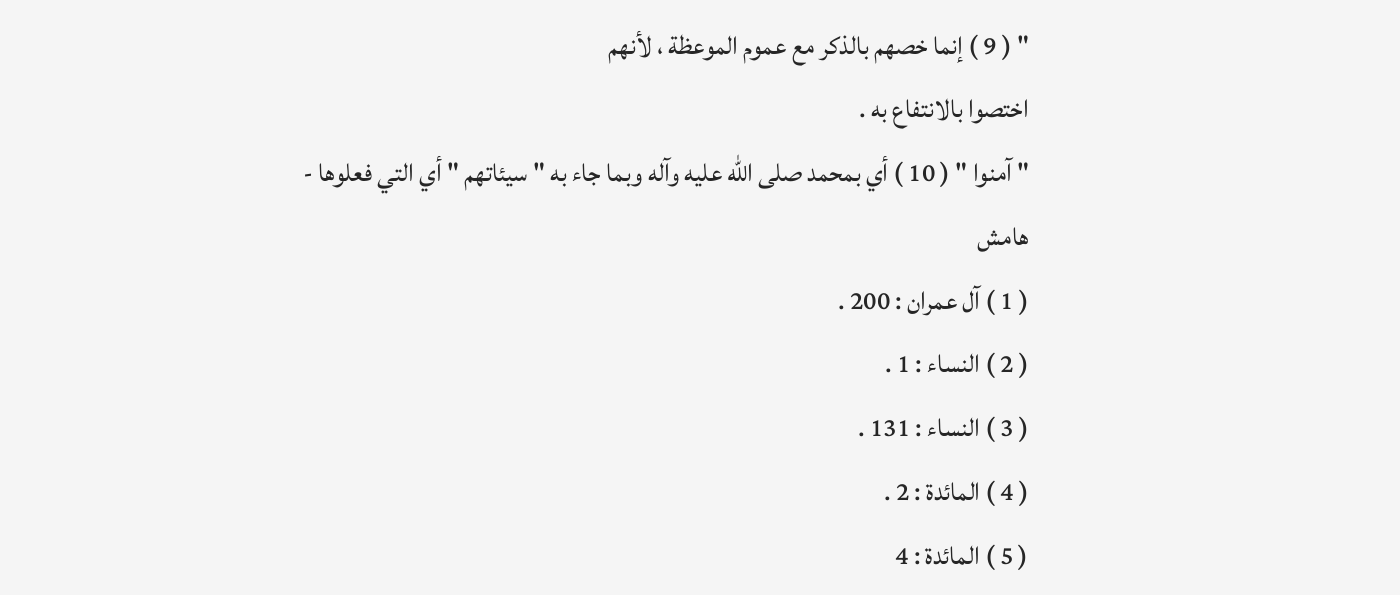" ( 9 ) إنما خصهم بالذكر مع عموم الموعظة ، لأنهم
اختصوا بالانتفاع به .
" آمنوا " ( 10 ) أي بمحمد صلى الله عليه وآله وبما جاء به " سيئاتهم " أي التي فعلوها -
هامش
( 1 ) آل عمران : 200 .
( 2 ) النساء : 1 .
( 3 ) النساء : 131 .
( 4 ) المائدة : 2 .
( 5 ) المائدة : 4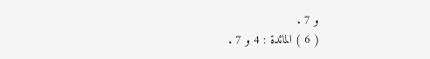و 7 .
( 6 ) المائدة : 4 و 7 .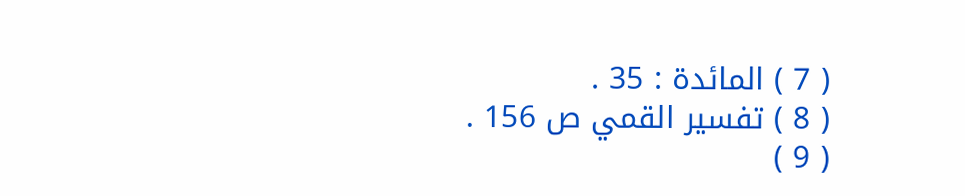( 7 ) المائدة : 35 .
( 8 ) تفسير القمي ص 156 .
( 9 )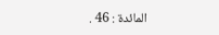المائدة : 46 .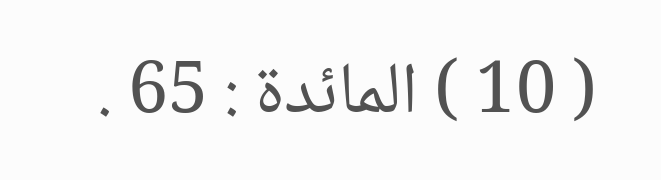( 10 ) المائدة : 65 .